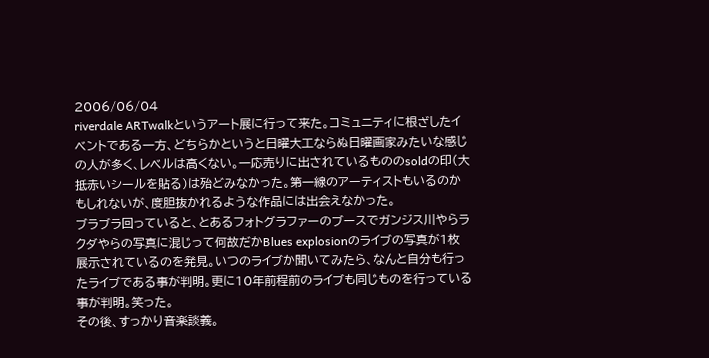2006/06/04
riverdale ARTwalkというアート展に行って来た。コミュニティに根ざしたイベントである一方、どちらかというと日曜大工ならぬ日曜画家みたいな感じの人が多く、レベルは高くない。一応売りに出されているもののsoldの印(大抵赤いシールを貼る)は殆どみなかった。第一線のアーティストもいるのかもしれないが、度胆抜かれるような作品には出会えなかった。
ブラブラ回っていると、とあるフォトグラファーのブースでガンジス川やらラクダやらの写真に混じって何故だかBlues explosionのライブの写真が1枚展示されているのを発見。いつのライブか聞いてみたら、なんと自分も行ったライブである事が判明。更に10年前程前のライブも同じものを行っている事が判明。笑った。
その後、すっかり音楽談義。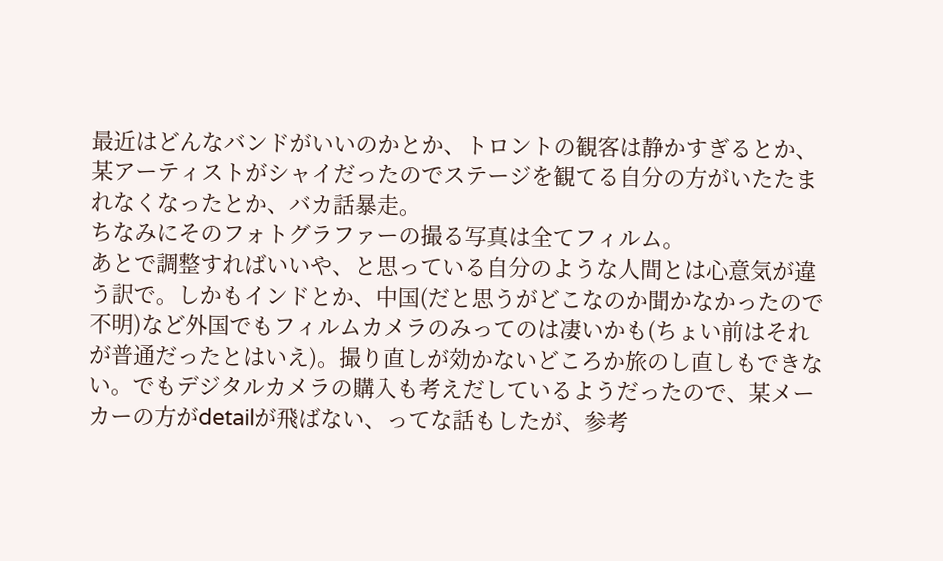最近はどんなバンドがいいのかとか、トロントの観客は静かすぎるとか、某アーティストがシャイだったのでステージを観てる自分の方がいたたまれなくなったとか、バカ話暴走。
ちなみにそのフォトグラファーの撮る写真は全てフィルム。
あとで調整すればいいや、と思っている自分のような人間とは心意気が違う訳で。しかもインドとか、中国(だと思うがどこなのか聞かなかったので不明)など外国でもフィルムカメラのみってのは凄いかも(ちょい前はそれが普通だったとはいえ)。撮り直しが効かないどころか旅のし直しもできない。でもデジタルカメラの購入も考えだしているようだったので、某メーカーの方がdetailが飛ばない、ってな話もしたが、参考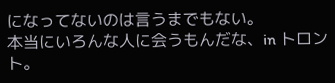になってないのは言うまでもない。
本当にいろんな人に会うもんだな、in トロント。